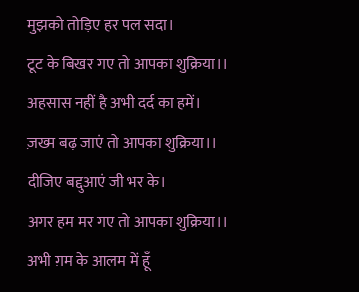मुझको तोड़िए हर पल सदा।
टूट के बिखर गए तो आपका शुक्रिया।।
अहसास नहीं है अभी दर्द का हमें।
ज़ख्म बढ़ जाएं तो आपका शुक्रिया।।
दीजिए बद्दुआएं जी भर के।
अगर हम मर गए तो आपका शुक्रिया।।
अभी ग़म के आलम में हूँ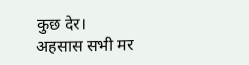कुछ देर।
अहसास सभी मर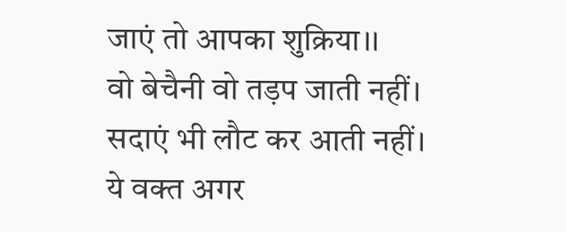जाएं तो आपका शुक्रिया।।
वो बेचैनी वो तड़प जाती नहीं।
सदाएं भी लौट कर आती नहीं।
ये वक्त अगर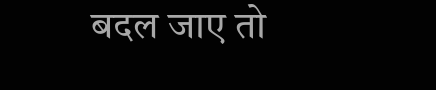बदल जाए तो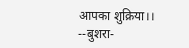आपका शुक्रिया।।
--बुशरा-